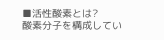■活性酸素とは?
酸素分子を構成してい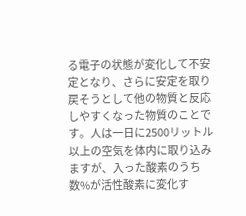る電子の状態が変化して不安定となり、さらに安定を取り戻そうとして他の物質と反応しやすくなった物質のことです。人は一日に2500リットル以上の空気を体内に取り込みますが、入った酸素のうち数%が活性酸素に変化す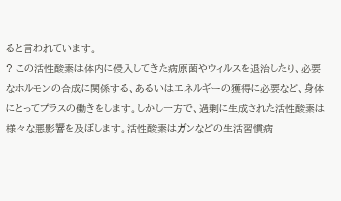ると言われています。
? この活性酸素は体内に侵入してきた病原菌やウィルスを退治したり、必要なホルモンの合成に関係する、あるいはエネルギーの獲得に必要など、身体にとってプラスの働きをします。しかし一方で、過剰に生成された活性酸素は様々な悪影響を及ぼします。活性酸素はガンなどの生活習慣病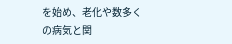を始め、老化や数多くの病気と関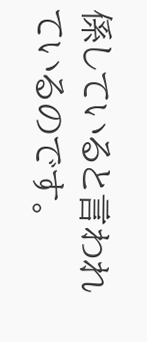係していると言われているのです。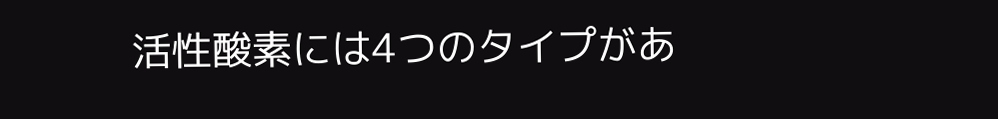活性酸素には4つのタイプがあ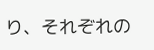り、それぞれの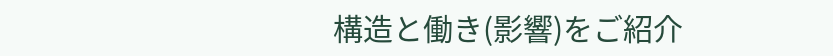構造と働き(影響)をご紹介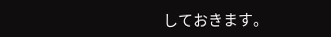しておきます。